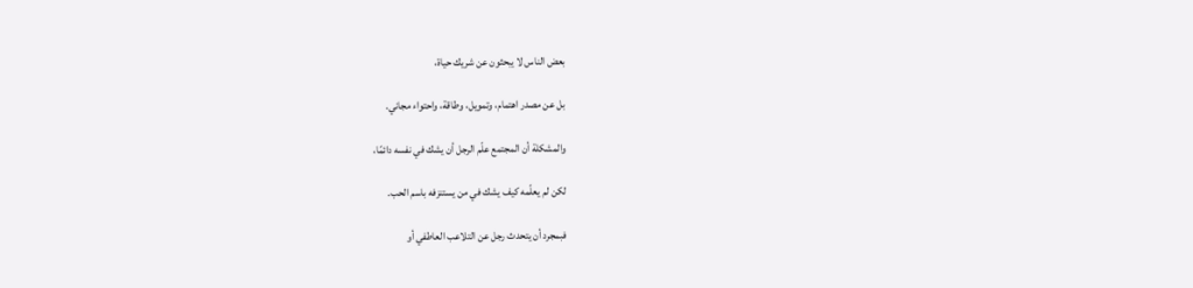بعض الناس لا يبحثون عن شريك حياة،

بل عن مصدر اهتمام، وتمويل، وطاقة، واحتواء مجاني.

والمشكلة أن المجتمع علّم الرجل أن يشك في نفسه دائمًا،

لكن لم يعلّمه كيف يشك في من يستنزفه باسم الحب.

فبمجرد أن يتحدث رجل عن التلاعب العاطفي أو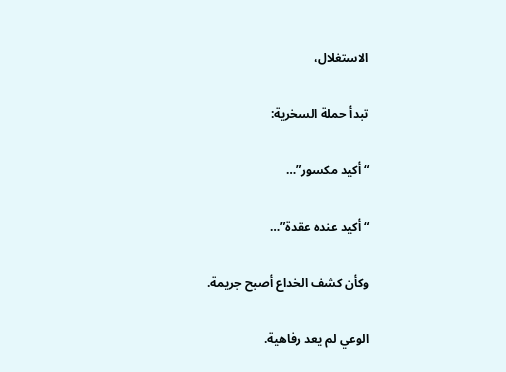الاستغلال،

تبدأ حملة السخرية:

“أكيد مكسور”…

“أكيد عنده عقدة”…

وكأن كشف الخداع أصبح جريمة.

الوعي لم يعد رفاهية.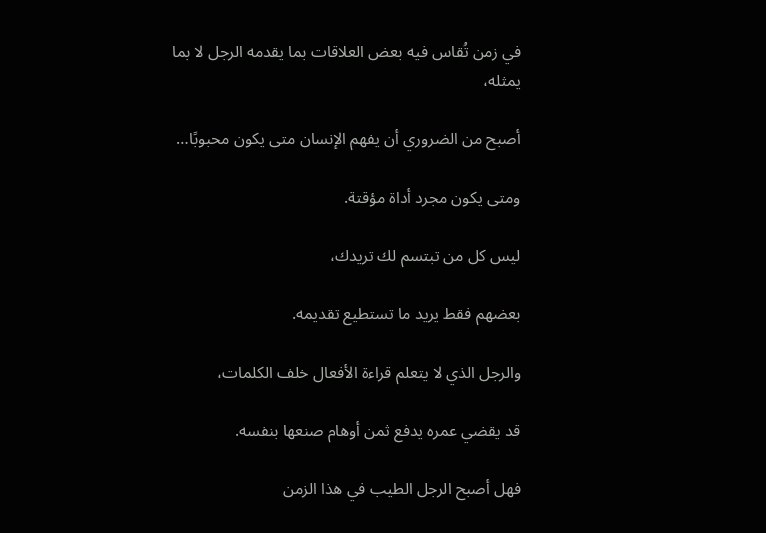في زمن تُقاس فيه بعض العلاقات بما يقدمه الرجل لا بما يمثله،

أصبح من الضروري أن يفهم الإنسان متى يكون محبوبًا…

ومتى يكون مجرد أداة مؤقتة.

ليس كل من تبتسم لك تريدك،

بعضهم فقط يريد ما تستطيع تقديمه.

والرجل الذي لا يتعلم قراءة الأفعال خلف الكلمات،

قد يقضي عمره يدفع ثمن أوهام صنعها بنفسه.

فهل أصبح الرجل الطيب في هذا الزمن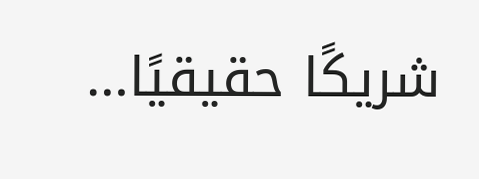شريكًا حقيقيًا…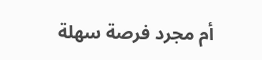أم مجرد فرصة سهلة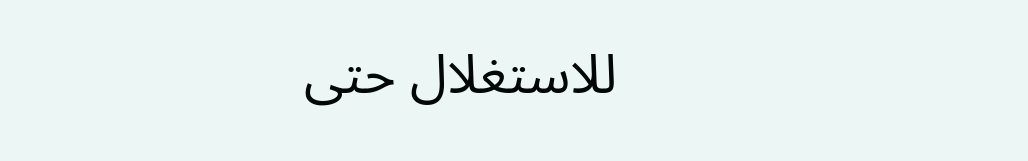للاستغلال حتى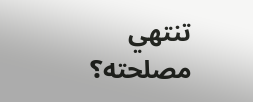تنتهي مصلحته؟